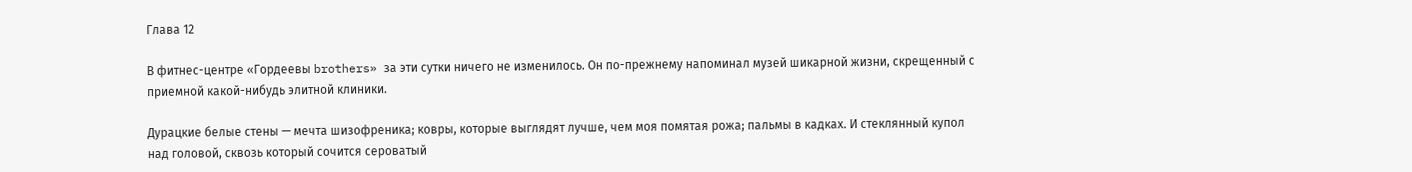Глава 12

В фитнес-центре «Гордеевы brothers» за эти сутки ничего не изменилось. Он по-прежнему напоминал музей шикарной жизни, скрещенный с приемной какой-нибудь элитной клиники.

Дурацкие белые стены — мечта шизофреника; ковры, которые выглядят лучше, чем моя помятая рожа; пальмы в кадках. И стеклянный купол над головой, сквозь который сочится сероватый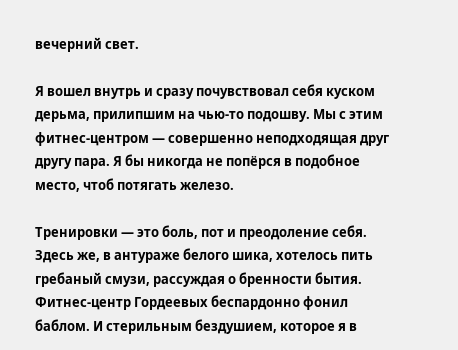вечерний свет.

Я вошел внутрь и сразу почувствовал себя куском дерьма, прилипшим на чью-то подошву. Мы с этим фитнес-центром — совершенно неподходящая друг другу пара. Я бы никогда не попёрся в подобное место, чтоб потягать железо.

Тренировки — это боль, пот и преодоление себя. Здесь же, в антураже белого шика, хотелось пить гребаный смузи, рассуждая о бренности бытия. Фитнес-центр Гордеевых беспардонно фонил баблом. И стерильным бездушием, которое я в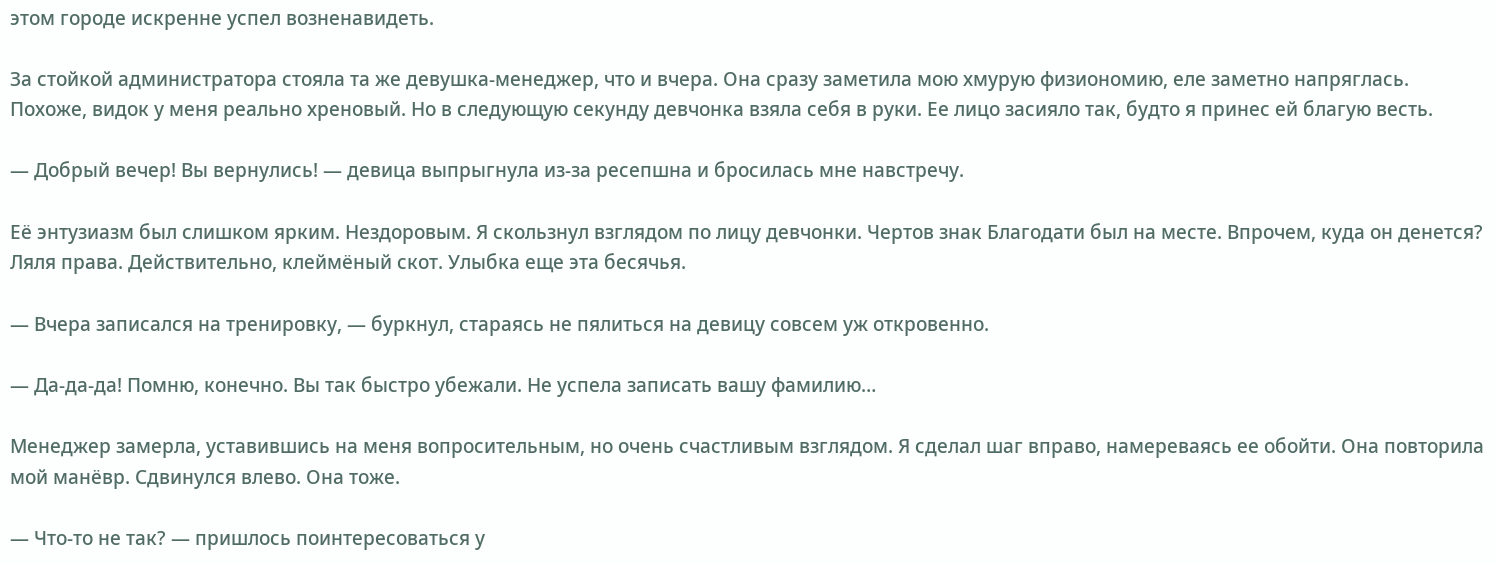этом городе искренне успел возненавидеть.

За стойкой администратора стояла та же девушка-менеджер, что и вчера. Она сразу заметила мою хмурую физиономию, еле заметно напряглась. Похоже, видок у меня реально хреновый. Но в следующую секунду девчонка взяла себя в руки. Ее лицо засияло так, будто я принес ей благую весть.

— Добрый вечер! Вы вернулись! — девица выпрыгнула из-за ресепшна и бросилась мне навстречу.

Её энтузиазм был слишком ярким. Нездоровым. Я скользнул взглядом по лицу девчонки. Чертов знак Благодати был на месте. Впрочем, куда он денется? Ляля права. Действительно, клеймёный скот. Улыбка еще эта бесячья.

— Вчера записался на тренировку, — буркнул, стараясь не пялиться на девицу совсем уж откровенно.

— Да-да-да! Помню, конечно. Вы так быстро убежали. Не успела записать вашу фамилию…

Менеджер замерла, уставившись на меня вопросительным, но очень счастливым взглядом. Я сделал шаг вправо, намереваясь ее обойти. Она повторила мой манёвр. Сдвинулся влево. Она тоже.

— Что-то не так? — пришлось поинтересоваться у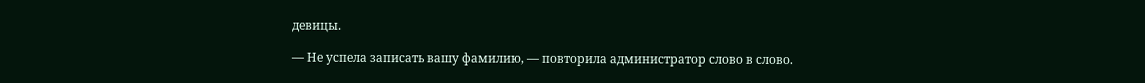девицы.

— Не успела записать вашу фамилию, — повторила администратор слово в слово.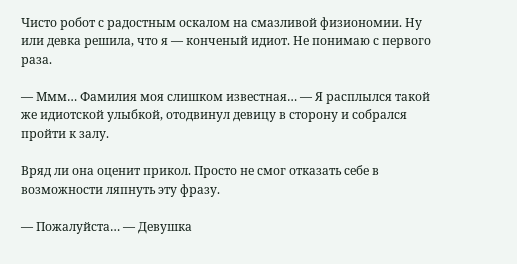Чисто робот с радостным оскалом на смазливой физиономии. Ну или девка решила, что я — конченый идиот. Не понимаю с первого раза.

— Ммм… Фамилия моя слишком известная… — Я расплылся такой же идиотской улыбкой, отодвинул девицу в сторону и собрался пройти к залу.

Вряд ли она оценит прикол. Просто не смог отказать себе в возможности ляпнуть эту фразу.

— Пожалуйста… — Девушка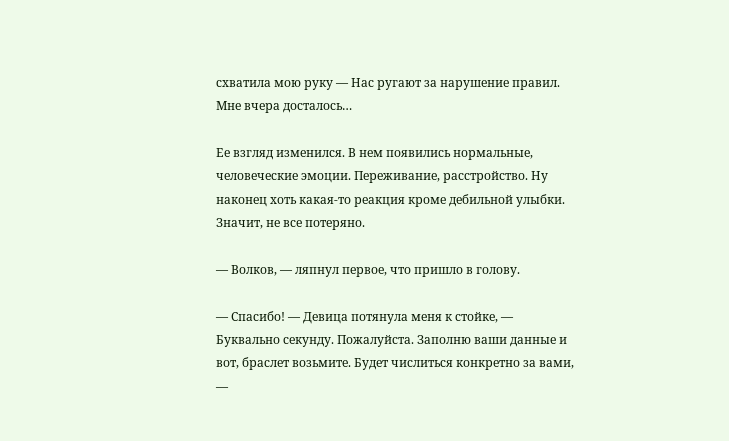схватила мою руку — Нас ругают за нарушение правил. Мне вчера досталось…

Ее взгляд изменился. В нем появились нормальные, человеческие эмоции. Переживание, расстройство. Ну наконец хоть какая-то реакция кроме дебильной улыбки. Значит, не все потеряно.

— Волков, — ляпнул первое, что пришло в голову.

— Спасибо! — Девица потянула меня к стойке, — Буквально секунду. Пожалуйста. Заполню ваши данные и вот, браслет возьмите. Будет числиться конкретно за вами, —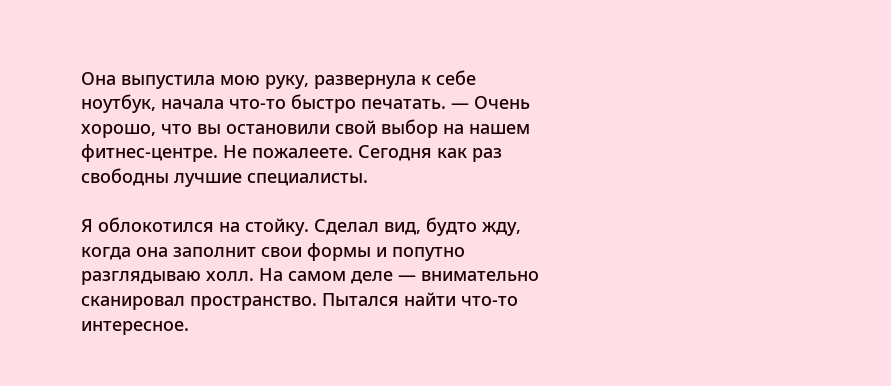Она выпустила мою руку, развернула к себе ноутбук, начала что-то быстро печатать. — Очень хорошо, что вы остановили свой выбор на нашем фитнес-центре. Не пожалеете. Сегодня как раз свободны лучшие специалисты.

Я облокотился на стойку. Сделал вид, будто жду, когда она заполнит свои формы и попутно разглядываю холл. На самом деле — внимательно сканировал пространство. Пытался найти что-то интересное.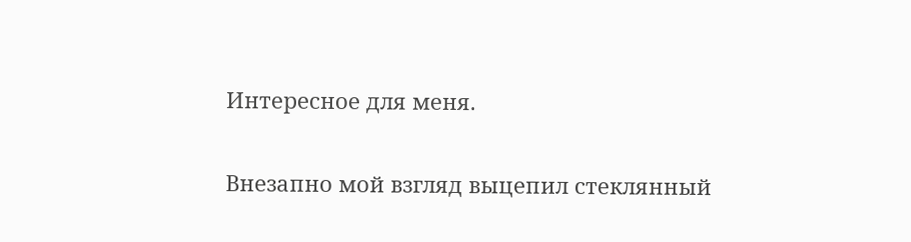Интересное для меня.

Внезапно мой взгляд выцепил стеклянный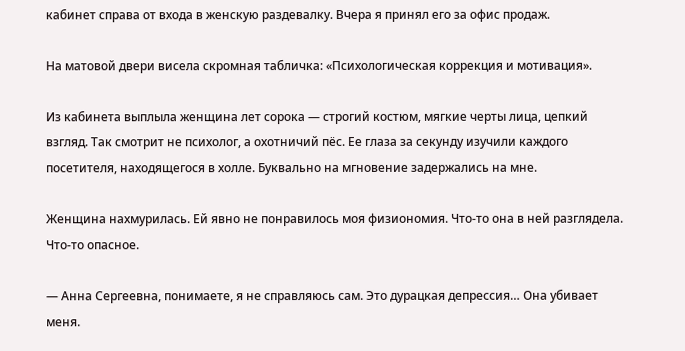кабинет справа от входа в женскую раздевалку. Вчера я принял его за офис продаж.

На матовой двери висела скромная табличка: «Психологическая коррекция и мотивация».

Из кабинета выплыла женщина лет сорока — строгий костюм, мягкие черты лица, цепкий взгляд. Так смотрит не психолог, а охотничий пёс. Ее глаза за секунду изучили каждого посетителя, находящегося в холле. Буквально на мгновение задержались на мне.

Женщина нахмурилась. Ей явно не понравилось моя физиономия. Что-то она в ней разглядела. Что-то опасное.

— Анна Сергеевна, понимаете, я не справляюсь сам. Это дурацкая депрессия… Она убивает меня.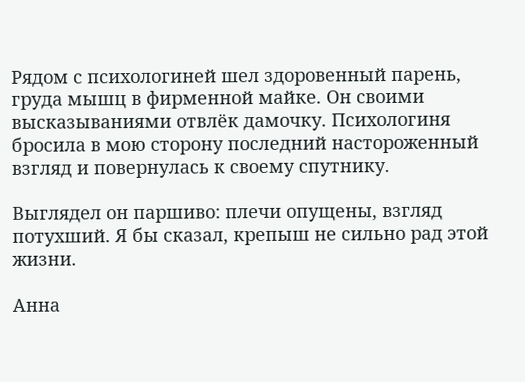Рядом с психологиней шел здоровенный парень, груда мышц в фирменной майке. Он своими высказываниями отвлёк дамочку. Психологиня бросила в мою сторону последний настороженный взгляд и повернулась к своему спутнику.

Выглядел он паршиво: плечи опущены, взгляд потухший. Я бы сказал, крепыш не сильно рад этой жизни.

Анна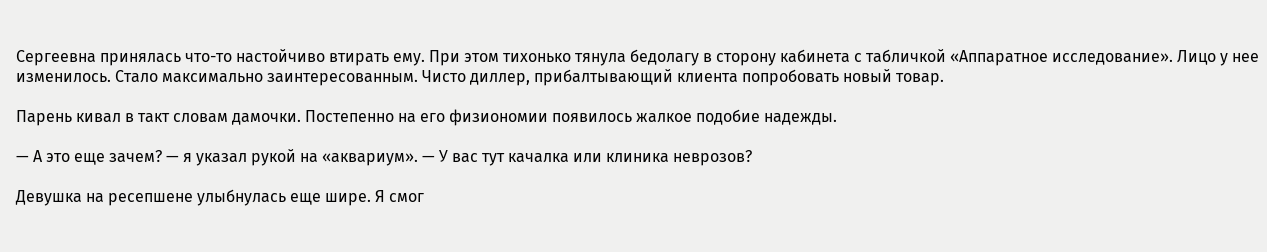Сергеевна принялась что-то настойчиво втирать ему. При этом тихонько тянула бедолагу в сторону кабинета с табличкой «Аппаратное исследование». Лицо у нее изменилось. Стало максимально заинтересованным. Чисто диллер, прибалтывающий клиента попробовать новый товар.

Парень кивал в такт словам дамочки. Постепенно на его физиономии появилось жалкое подобие надежды.

— А это еще зачем? — я указал рукой на «аквариум». — У вас тут качалка или клиника неврозов?

Девушка на ресепшене улыбнулась еще шире. Я смог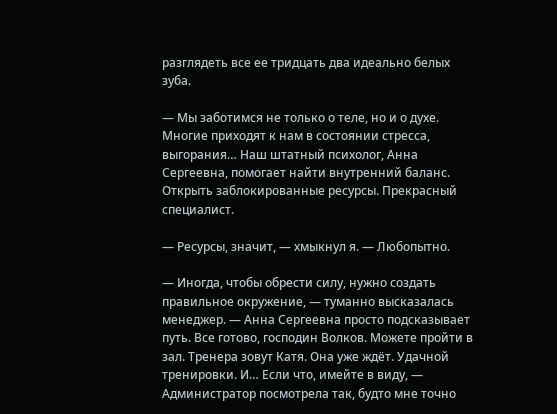разглядеть все ее тридцать два идеально белых зуба.

— Мы заботимся не только о теле, но и о духе. Многие приходят к нам в состоянии стресса, выгорания… Наш штатный психолог, Анна Сергеевна, помогает найти внутренний баланс. Открыть заблокированные ресурсы. Прекрасный специалист.

— Ресурсы, значит, — хмыкнул я. — Любопытно.

— Иногда, чтобы обрести силу, нужно создать правильное окружение, — туманно высказалась менеджер. — Анна Сергеевна просто подсказывает путь. Все готово, господин Волков. Можете пройти в зал. Тренера зовут Катя. Она уже ждёт. Удачной тренировки. И… Если что, имейте в виду, — Администратор посмотрела так, будто мне точно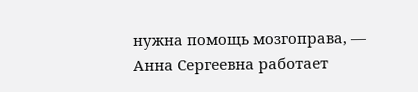нужна помощь мозгоправа, — Анна Сергеевна работает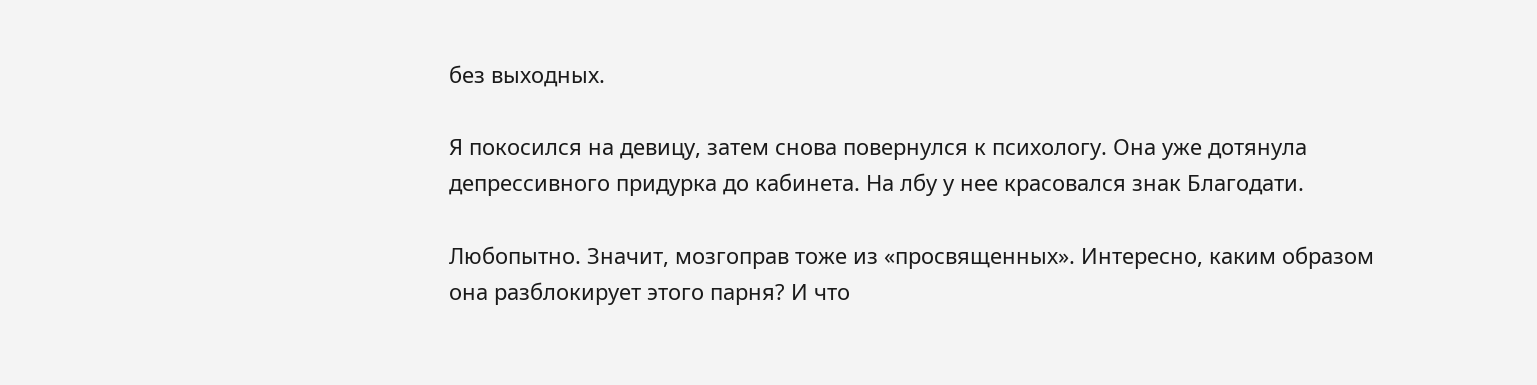без выходных.

Я покосился на девицу, затем снова повернулся к психологу. Она уже дотянула депрессивного придурка до кабинета. На лбу у нее красовался знак Благодати.

Любопытно. Значит, мозгоправ тоже из «просвященных». Интересно, каким образом она разблокирует этого парня? И что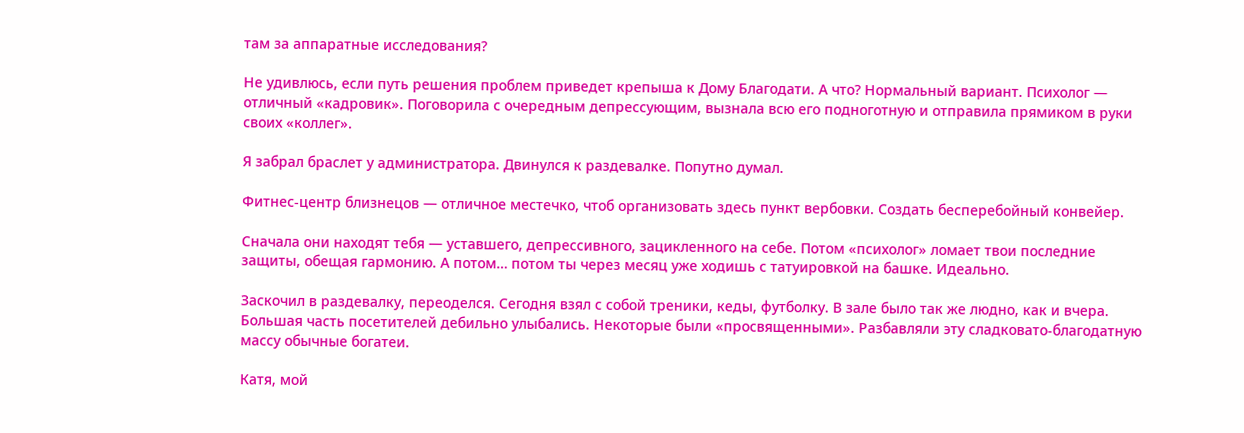там за аппаратные исследования?

Не удивлюсь, если путь решения проблем приведет крепыша к Дому Благодати. А что? Нормальный вариант. Психолог — отличный «кадровик». Поговорила с очередным депрессующим, вызнала всю его подноготную и отправила прямиком в руки своих «коллег».

Я забрал браслет у администратора. Двинулся к раздевалке. Попутно думал.

Фитнес-центр близнецов — отличное местечко, чтоб организовать здесь пункт вербовки. Создать бесперебойный конвейер.

Сначала они находят тебя — уставшего, депрессивного, зацикленного на себе. Потом «психолог» ломает твои последние защиты, обещая гармонию. А потом… потом ты через месяц уже ходишь с татуировкой на башке. Идеально.

Заскочил в раздевалку, переоделся. Сегодня взял с собой треники, кеды, футболку. В зале было так же людно, как и вчера. Большая часть посетителей дебильно улыбались. Некоторые были «просвященными». Разбавляли эту сладковато-благодатную массу обычные богатеи.

Катя, мой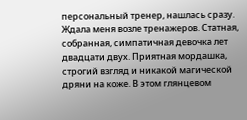персональный тренер, нашлась сразу. Ждала меня возле тренажеров. Статная, собранная, симпатичная девочка лет двадцати двух. Приятная мордашка, строгий взгляд и никакой магической дряни на коже. В этом глянцевом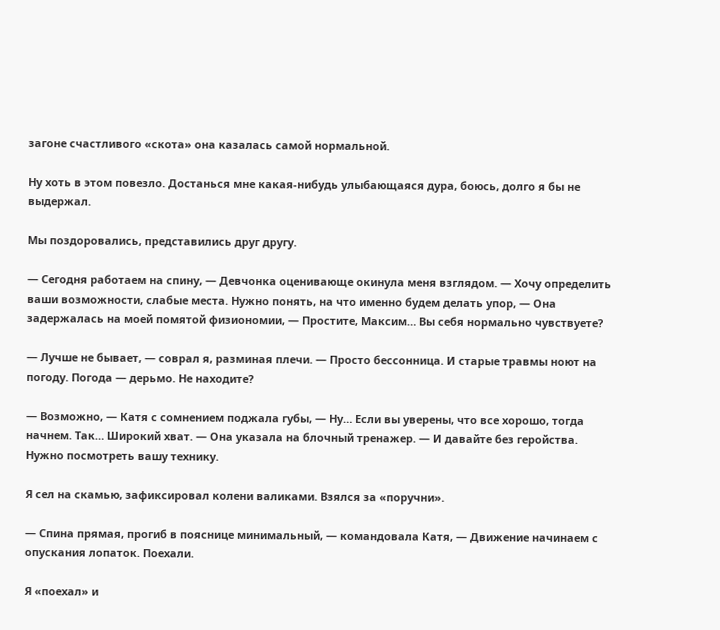загоне счастливого «скота» она казалась самой нормальной.

Ну хоть в этом повезло. Достанься мне какая-нибудь улыбающаяся дура, боюсь, долго я бы не выдержал.

Мы поздоровались, представились друг другу.

— Сегодня работаем на спину, — Девчонка оценивающе окинула меня взглядом. — Хочу определить ваши возможности, слабые места. Нужно понять, на что именно будем делать упор, — Она задержалась на моей помятой физиономии, — Простите, Максим… Вы себя нормально чувствуете?

— Лучше не бывает, — соврал я, разминая плечи. — Просто бессонница. И старые травмы ноют на погоду. Погода — дерьмо. Не находите?

— Возможно, — Катя с сомнением поджала губы, — Ну… Если вы уверены, что все хорошо, тогда начнем. Так… Широкий хват. — Она указала на блочный тренажер. — И давайте без геройства. Нужно посмотреть вашу технику.

Я сел на скамью, зафиксировал колени валиками. Взялся за «поручни».

— Спина прямая, прогиб в пояснице минимальный, — командовала Катя, — Движение начинаем с опускания лопаток. Поехали.

Я «поехал» и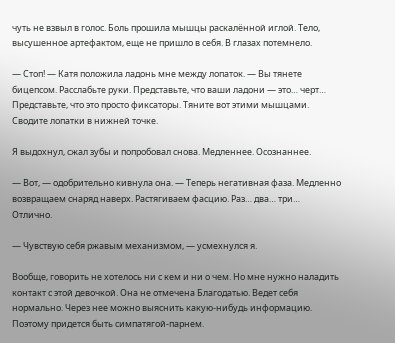чуть не взвыл в голос. Боль прошила мышцы раскалённой иглой. Тело, высушенное артефактом, еще не пришло в себя. В глазах потемнело.

— Стоп! — Катя положила ладонь мне между лопаток. — Вы тянете бицепсом. Расслабьте руки. Представьте, что ваши ладони — это… черт… Представьте, что это просто фиксаторы. Тяните вот этими мышцами. Сводите лопатки в нижней точке.

Я выдохнул, сжал зубы и попробовал снова. Медленнее. Осознаннее.

— Вот, — одобрительно кивнула она. — Теперь негативная фаза. Медленно возвращаем снаряд наверх. Растягиваем фасцию. Раз… два… три… Отлично.

— Чувствую себя ржавым механизмом, — усмехнулся я.

Вообще, говорить не хотелось ни с кем и ни о чем. Но мне нужно наладить контакт с этой девочкой. Она не отмечена Благодатью. Ведет себя нормально. Через нее можно выяснить какую-нибудь информацию. Поэтому придется быть симпатягой-парнем.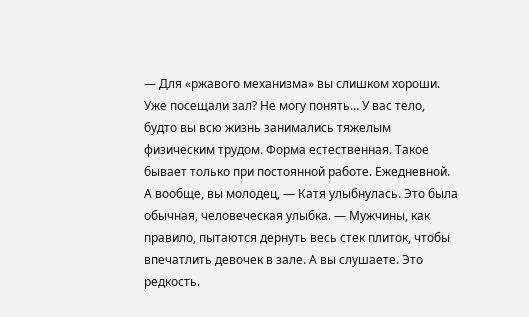— Для «ржавого механизма» вы слишком хороши. Уже посещали зал? Не могу понять… У вас тело, будто вы всю жизнь занимались тяжелым физическим трудом. Форма естественная. Такое бывает только при постоянной работе. Ежедневной. А вообще, вы молодец, — Катя улыбнулась. Это была обычная, человеческая улыбка. — Мужчины, как правило, пытаются дернуть весь стек плиток, чтобы впечатлить девочек в зале. А вы слушаете. Это редкость.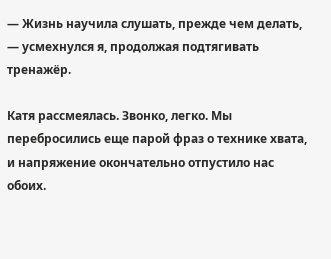— Жизнь научила слушать, прежде чем делать, — усмехнулся я, продолжая подтягивать тренажёр.

Катя рассмеялась. Звонко, легко. Мы перебросились еще парой фраз о технике хвата, и напряжение окончательно отпустило нас обоих.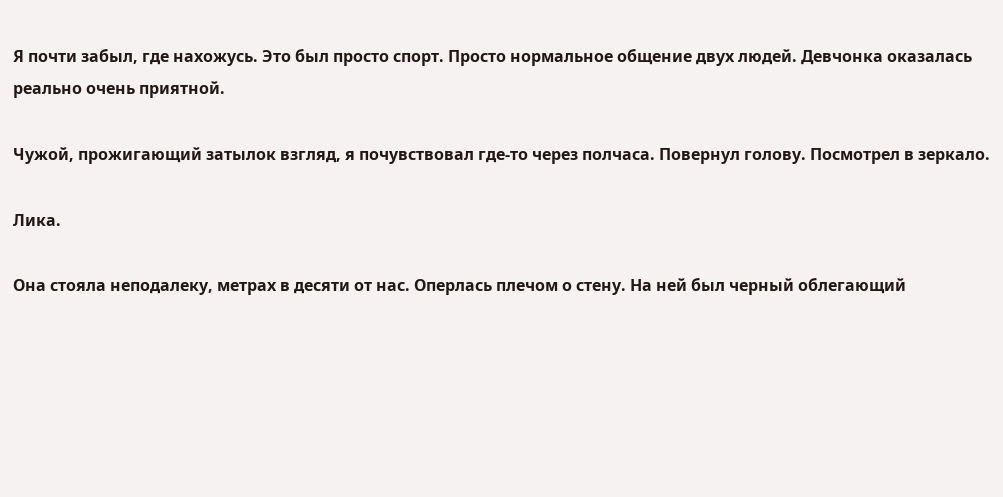Я почти забыл, где нахожусь. Это был просто спорт. Просто нормальное общение двух людей. Девчонка оказалась реально очень приятной.

Чужой, прожигающий затылок взгляд, я почувствовал где-то через полчаса. Повернул голову. Посмотрел в зеркало.

Лика.

Она стояла неподалеку, метрах в десяти от нас. Оперлась плечом о стену. На ней был черный облегающий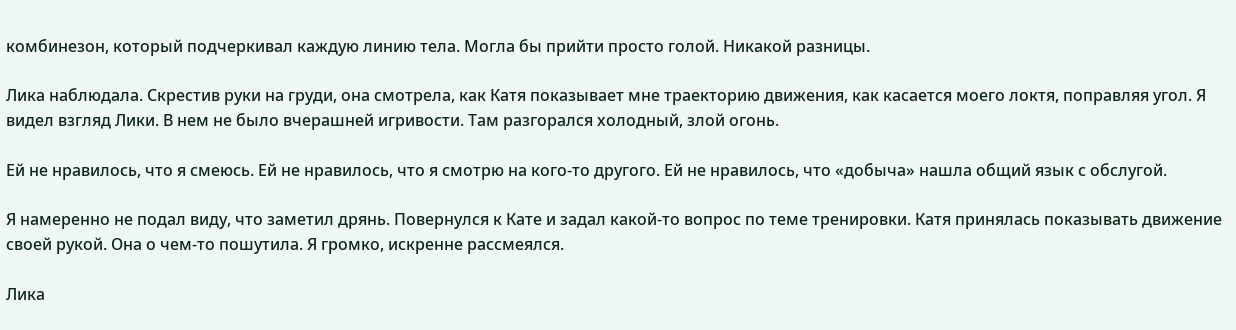комбинезон, который подчеркивал каждую линию тела. Могла бы прийти просто голой. Никакой разницы.

Лика наблюдала. Скрестив руки на груди, она смотрела, как Катя показывает мне траекторию движения, как касается моего локтя, поправляя угол. Я видел взгляд Лики. В нем не было вчерашней игривости. Там разгорался холодный, злой огонь.

Ей не нравилось, что я смеюсь. Ей не нравилось, что я смотрю на кого-то другого. Ей не нравилось, что «добыча» нашла общий язык с обслугой.

Я намеренно не подал виду, что заметил дрянь. Повернулся к Кате и задал какой-то вопрос по теме тренировки. Катя принялась показывать движение своей рукой. Она о чем-то пошутила. Я громко, искренне рассмеялся.

Лика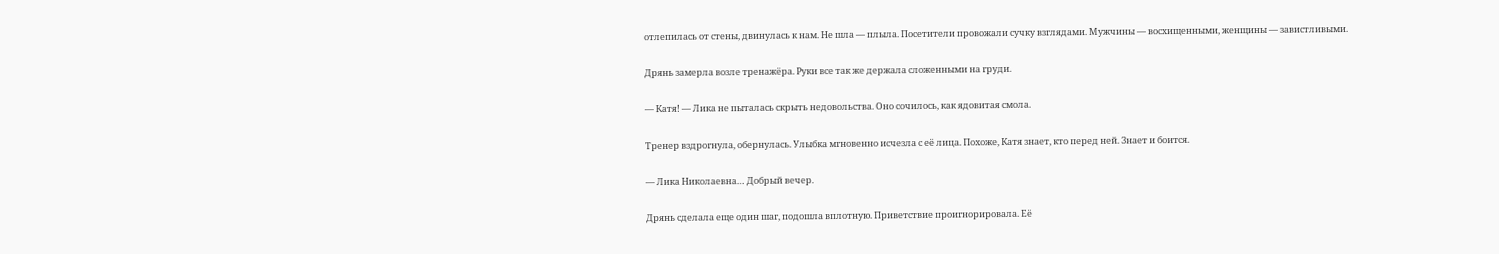отлепилась от стены, двинулась к нам. Не шла — плыла. Посетители провожали сучку взглядами. Мужчины — восхищенными, женщины — завистливыми.

Дрянь замерла возле тренажёра. Руки все так же держала сложенными на груди.

— Катя! — Лика не пыталась скрыть недовольства. Оно сочилось, как ядовитая смола.

Тренер вздрогнула, обернулась. Улыбка мгновенно исчезла с её лица. Похоже, Катя знает, кто перед ней. Знает и боится.

— Лика Николаевна… Добрый вечер.

Дрянь сделала еще один шаг, подошла вплотную. Приветствие проигнорировала. Её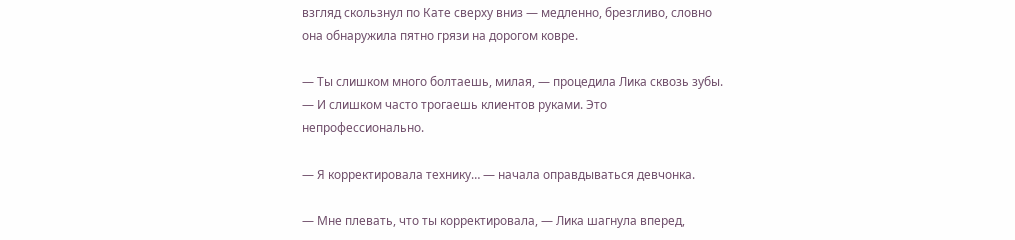взгляд скользнул по Кате сверху вниз — медленно, брезгливо, словно она обнаружила пятно грязи на дорогом ковре.

— Ты слишком много болтаешь, милая, — процедила Лика сквозь зубы. — И слишком часто трогаешь клиентов руками. Это непрофессионально.

— Я корректировала технику… — начала оправдываться девчонка.

— Мне плевать, что ты корректировала, — Лика шагнула вперед,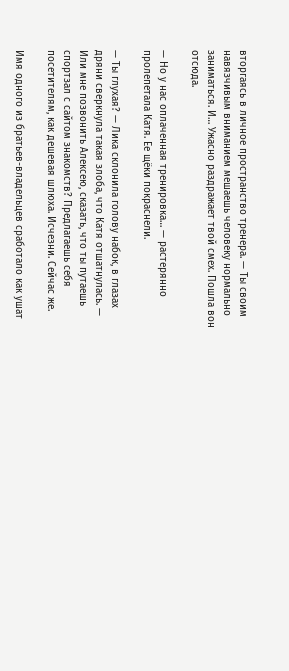вторгаясь в личное пространство тренера. — Ты своим навязчивым вниманием мешаешь человеку нормально заниматься. И… Ужасно раздражает твой смех. Пошла вон отсюда.

— Но у нас оплаченная тренировка… — растерянно пролепетала Катя. Ее щёки покраснели.

— Ты глухая? — Лика склонила голову набок, в глазах дряни сверкнула такая злоба, что Катя отшатнулась. — Или мне позвонить Алексею, сказать, что ты путаешь спортзал с сайтом знакомств? Предлагаешь себя посетителям, как дешевая шлюха. Исчезни. Сейчас же.

Имя одного из братьев-владельцев сработало как ушат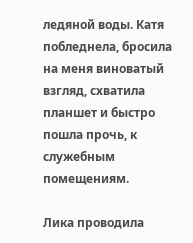ледяной воды. Катя побледнела, бросила на меня виноватый взгляд, схватила планшет и быстро пошла прочь, к служебным помещениям.

Лика проводила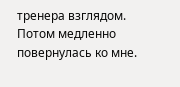тренера взглядом. Потом медленно повернулась ко мне.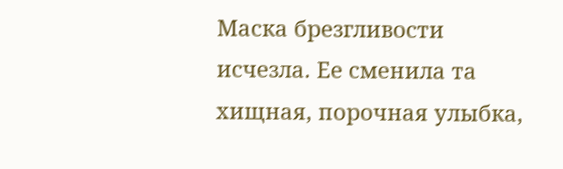Маска брезгливости исчезла. Ее сменила та хищная, порочная улыбка,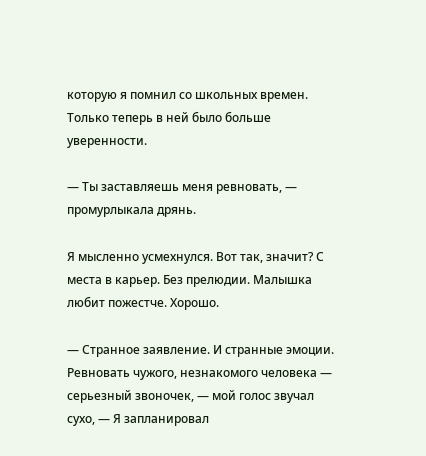которую я помнил со школьных времен. Только теперь в ней было больше уверенности.

— Ты заставляешь меня ревновать, — промурлыкала дрянь.

Я мысленно усмехнулся. Вот так, значит? С места в карьер. Без прелюдии. Малышка любит пожестче. Хорошо.

— Странное заявление. И странные эмоции. Ревновать чужого, незнакомого человека — серьезный звоночек, — мой голос звучал сухо, — Я запланировал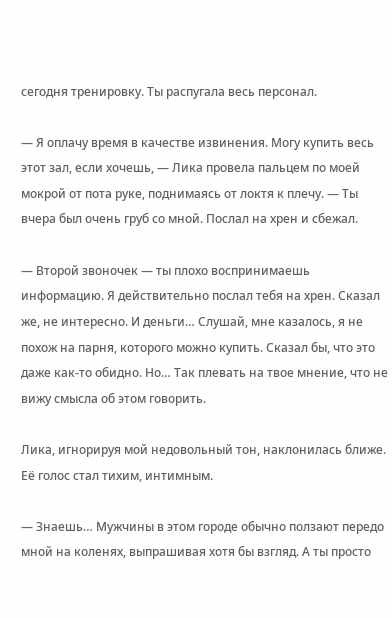сегодня тренировку. Ты распугала весь персонал.

— Я оплачу время в качестве извинения. Могу купить весь этот зал, если хочешь, — Лика провела пальцем по моей мокрой от пота руке, поднимаясь от локтя к плечу. — Ты вчера был очень груб со мной. Послал на хрен и сбежал.

— Второй звоночек — ты плохо воспринимаешь информацию. Я действительно послал тебя на хрен. Сказал же, не интересно. И деньги… Слушай, мне казалось, я не похож на парня, которого можно купить. Сказал бы, что это даже как-то обидно. Но… Так плевать на твое мнение, что не вижу смысла об этом говорить.

Лика, игнорируя мой недовольный тон, наклонилась ближе. Её голос стал тихим, интимным.

— Знаешь… Мужчины в этом городе обычно ползают передо мной на коленях, выпрашивая хотя бы взгляд. А ты просто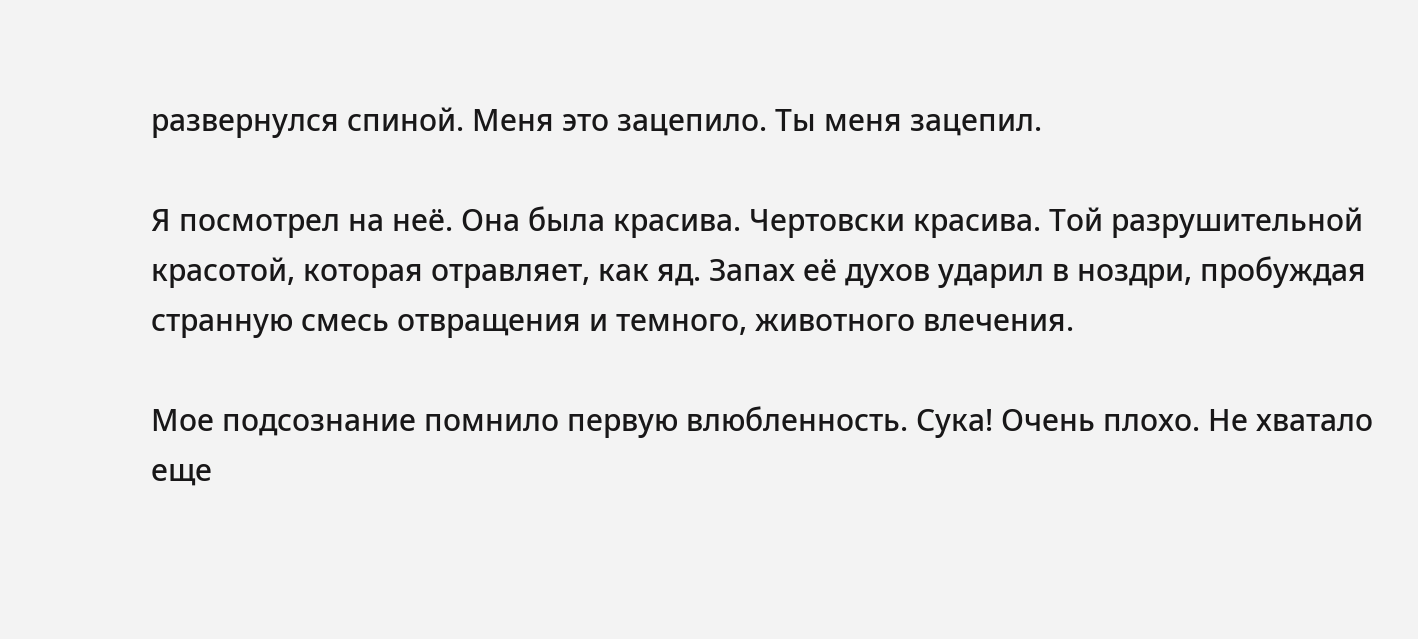развернулся спиной. Меня это зацепило. Ты меня зацепил.

Я посмотрел на неё. Она была красива. Чертовски красива. Той разрушительной красотой, которая отравляет, как яд. Запах её духов ударил в ноздри, пробуждая странную смесь отвращения и темного, животного влечения.

Мое подсознание помнило первую влюбленность. Сука! Очень плохо. Не хватало еще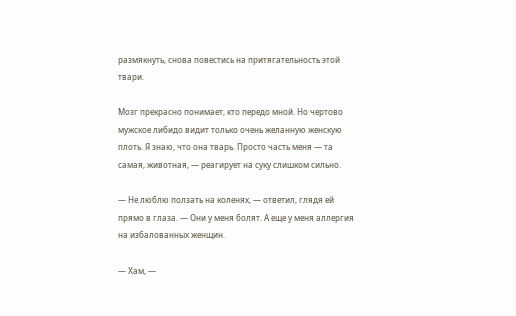размякнуть, снова повестись на притягательность этой твари.

Мозг прекрасно понимает, кто передо мной. Но чертово мужское либидо видит только очень желанную женскую плоть. Я знаю, что она тварь. Просто часть меня — та самая, животная, — реагирует на суку слишком сильно.

— Не люблю ползать на коленях, — ответил, глядя ей прямо в глаза. — Они у меня болят. А еще у меня аллергия на избалованных женщин.

— Хам, —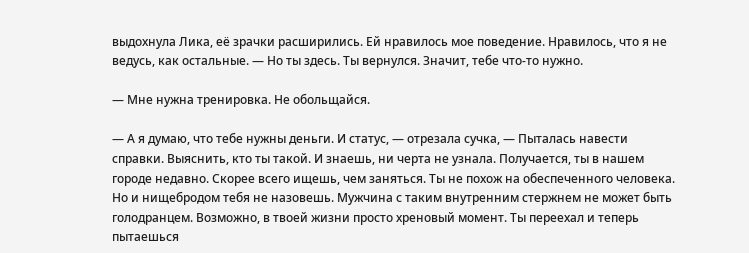выдохнула Лика, её зрачки расширились. Ей нравилось мое поведение. Нравилось, что я не ведусь, как остальные. — Но ты здесь. Ты вернулся. Значит, тебе что-то нужно.

— Мне нужна тренировка. Не обольщайся.

— А я думаю, что тебе нужны деньги. И статус, — отрезала сучка, — Пыталась навести справки. Выяснить, кто ты такой. И знаешь, ни черта не узнала. Получается, ты в нашем городе недавно. Скорее всего ищешь, чем заняться. Ты не похож на обеспеченного человека. Но и нищебродом тебя не назовешь. Мужчина с таким внутренним стержнем не может быть голодранцем. Возможно, в твоей жизни просто хреновый момент. Ты переехал и теперь пытаешься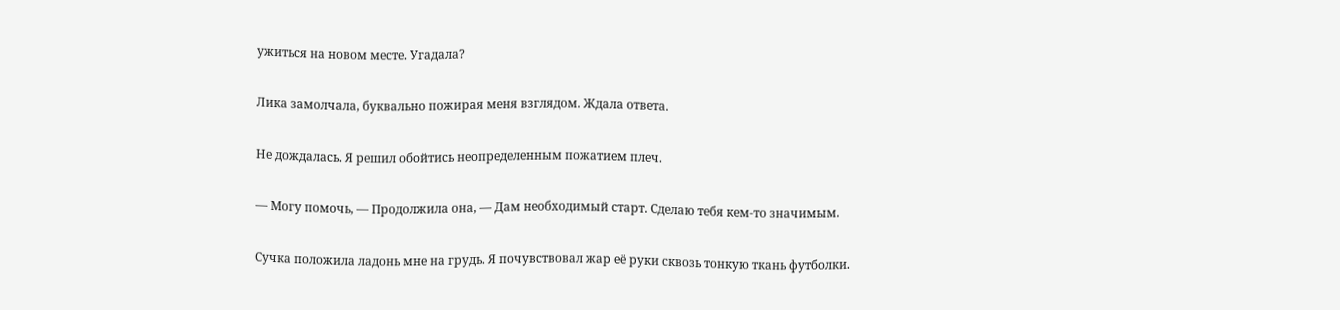ужиться на новом месте. Угадала?

Лика замолчала, буквально пожирая меня взглядом. Ждала ответа.

Не дождалась. Я решил обойтись неопределенным пожатием плеч.

— Могу помочь, — Продолжила она, — Дам необходимый старт. Сделаю тебя кем-то значимым.

Сучка положила ладонь мне на грудь. Я почувствовал жар её руки сквозь тонкую ткань футболки.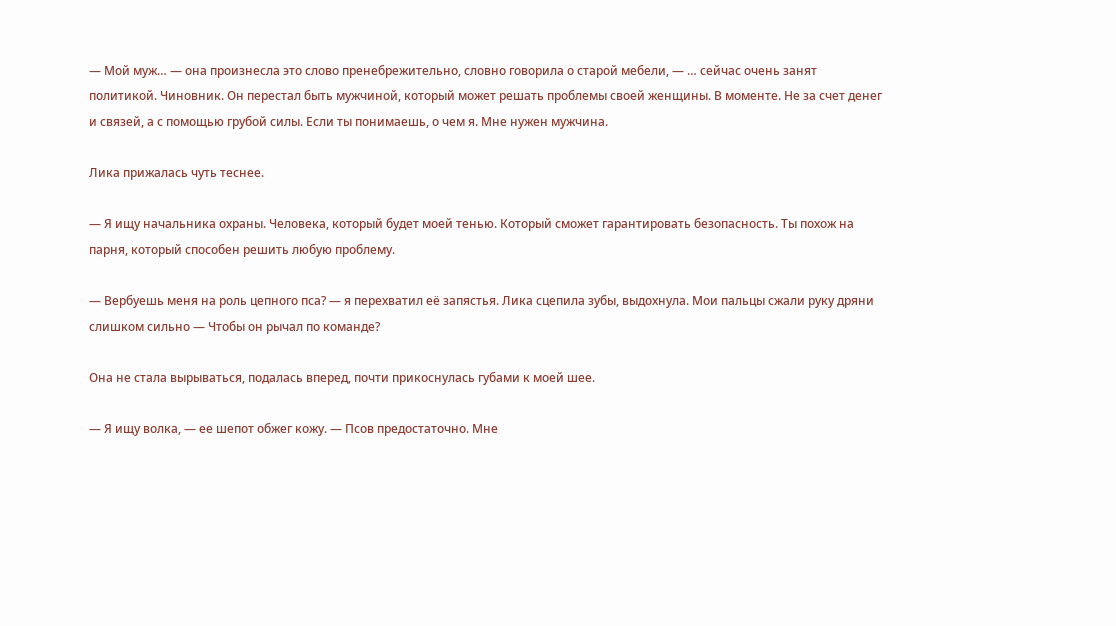— Мой муж… — она произнесла это слово пренебрежительно, словно говорила о старой мебели, — … сейчас очень занят политикой. Чиновник. Он перестал быть мужчиной, который может решать проблемы своей женщины. В моменте. Не за счет денег и связей, а с помощью грубой силы. Если ты понимаешь, о чем я. Мне нужен мужчина.

Лика прижалась чуть теснее.

— Я ищу начальника охраны. Человека, который будет моей тенью. Который сможет гарантировать безопасность. Ты похож на парня, который способен решить любую проблему.

— Вербуешь меня на роль цепного пса? — я перехватил её запястья. Лика сцепила зубы, выдохнула. Мои пальцы сжали руку дряни слишком сильно — Чтобы он рычал по команде?

Она не стала вырываться, подалась вперед, почти прикоснулась губами к моей шее.

— Я ищу волка, — ее шепот обжег кожу. — Псов предостаточно. Мне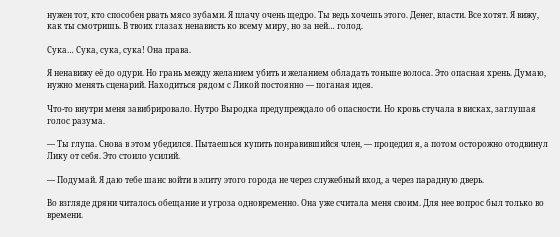нужен тот, кто способен рвать мясо зубами. Я плачу очень щедро. Ты ведь хочешь этого. Денег, власти. Все хотят. Я вижу, как ты смотришь. В твоих глазах ненависть ко всему миру, но за ней… голод.

Сука… Сука, сука, сука! Она права.

Я ненавижу её до одури. Но грань между желанием убить и желанием обладать тоньше волоса. Это опасная хрень. Думаю, нужно менять сценарий. Находиться рядом с Ликой постоянно — поганая идея.

Что-то внутри меня завибрировало. Нутро Выродка предупреждало об опасности. Но кровь стучала в висках, заглушая голос разума.

— Ты глупа. Снова в этом убедился. Пытаешься купить понравившийся член, — процедил я, а потом осторожно отодвинул Лику от себя. Это стоило усилий.

— Подумай. Я даю тебе шанс войти в элиту этого города не через служебный вход, а через парадную дверь.

Во взгляде дряни читалось обещание и угроза одновременно. Она уже считала меня своим. Для нее вопрос был только во времени.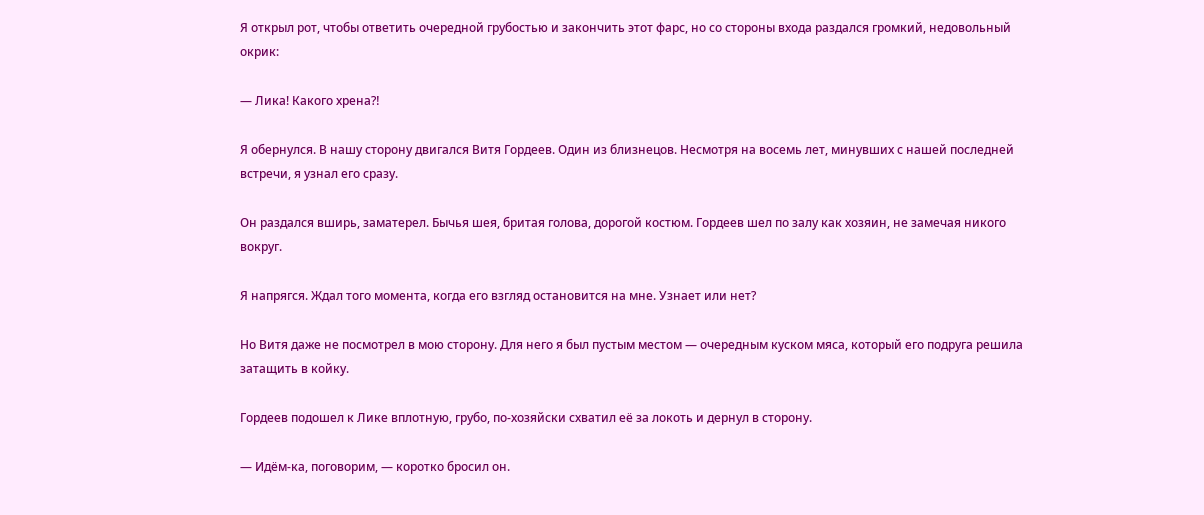Я открыл рот, чтобы ответить очередной грубостью и закончить этот фарс, но со стороны входа раздался громкий, недовольный окрик:

— Лика! Какого хрена⁈

Я обернулся. В нашу сторону двигался Витя Гордеев. Один из близнецов. Несмотря на восемь лет, минувших с нашей последней встречи, я узнал его сразу.

Он раздался вширь, заматерел. Бычья шея, бритая голова, дорогой костюм. Гордеев шел по залу как хозяин, не замечая никого вокруг.

Я напрягся. Ждал того момента, когда его взгляд остановится на мне. Узнает или нет?

Но Витя даже не посмотрел в мою сторону. Для него я был пустым местом — очередным куском мяса, который его подруга решила затащить в койку.

Гордеев подошел к Лике вплотную, грубо, по-хозяйски схватил её за локоть и дернул в сторону.

— Идём-ка, поговорим, — коротко бросил он.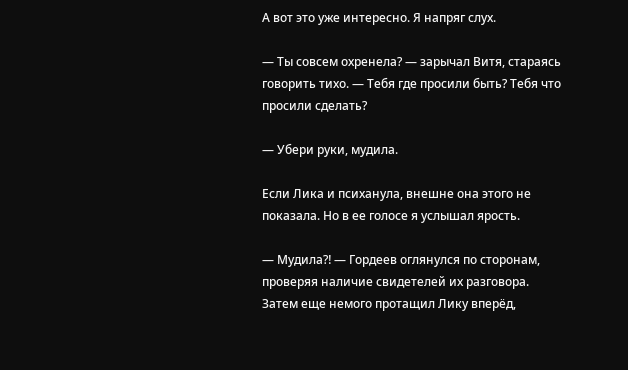А вот это уже интересно. Я напряг слух.

— Ты совсем охренела? — зарычал Витя, стараясь говорить тихо. — Тебя где просили быть? Тебя что просили сделать?

— Убери руки, мудила.

Если Лика и психанула, внешне она этого не показала. Но в ее голосе я услышал ярость.

— Мудила⁈ — Гордеев оглянулся по сторонам, проверяя наличие свидетелей их разговора. Затем еще немого протащил Лику вперёд,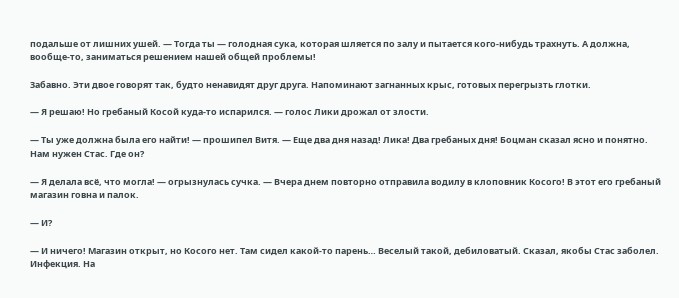подальше от лишних ушей. — Тогда ты — голодная сука, которая шляется по залу и пытается кого-нибудь трахнуть. А должна, вообще-то, заниматься решением нашей общей проблемы!

Забавно. Эти двое говорят так, будто ненавидят друг друга. Напоминают загнанных крыс, готовых перегрызть глотки.

— Я решаю! Но гребаный Косой куда-то испарился. — голос Лики дрожал от злости.

— Ты уже должна была его найти! — прошипел Витя. — Еще два дня назад! Лика! Два гребаных дня! Боцман сказал ясно и понятно. Нам нужен Стас. Где он?

— Я делала всё, что могла! — огрызнулась сучка. — Вчера днем повторно отправила водилу в клоповник Косого! В этот его гребаный магазин говна и палок.

— И?

— И ничего! Магазин открыт, но Косого нет. Там сидел какой-то парень… Веселый такой, дебиловатый. Сказал, якобы Стас заболел. Инфекция. На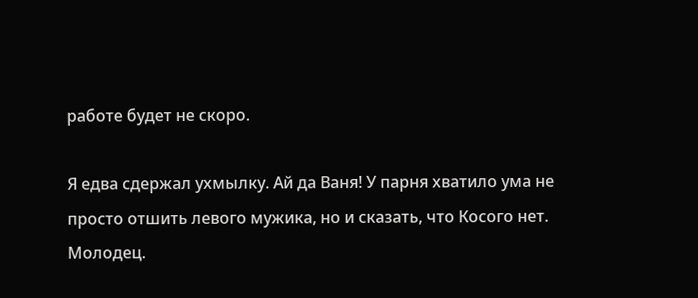работе будет не скоро.

Я едва сдержал ухмылку. Ай да Ваня! У парня хватило ума не просто отшить левого мужика, но и сказать, что Косого нет. Молодец.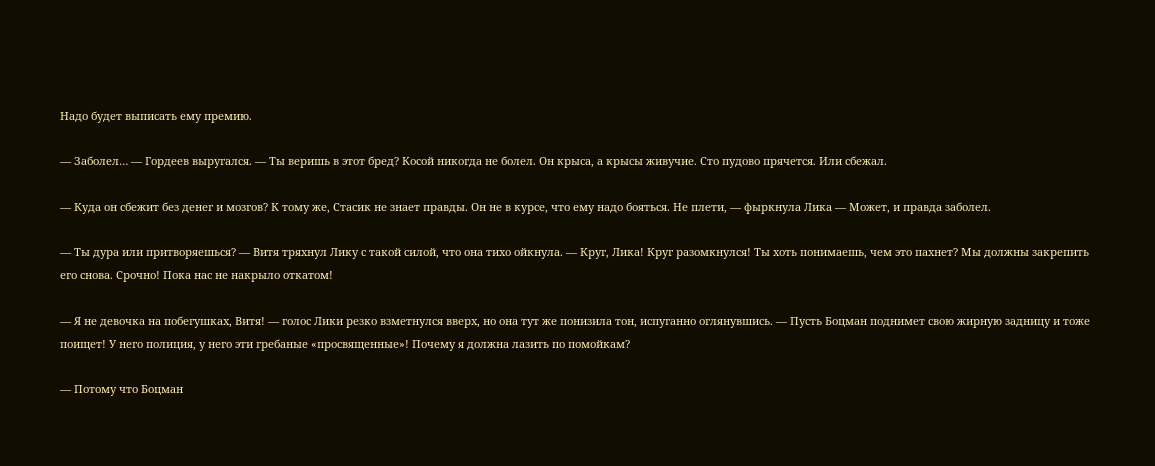Надо будет выписать ему премию.

— Заболел… — Гордеев выругался. — Ты веришь в этот бред? Косой никогда не болел. Он крыса, а крысы живучие. Сто пудово прячется. Или сбежал.

— Куда он сбежит без денег и мозгов? К тому же, Стасик не знает правды. Он не в курсе, что ему надо бояться. Не плети, — фыркнула Лика — Может, и правда заболел.

— Ты дура или притворяешься? — Витя тряхнул Лику с такой силой, что она тихо ойкнула. — Круг, Лика! Круг разомкнулся! Ты хоть понимаешь, чем это пахнет? Мы должны закрепить его снова. Срочно! Пока нас не накрыло откатом!

— Я не девочка на побегушках, Витя! — голос Лики резко взметнулся вверх, но она тут же понизила тон, испуганно оглянувшись. — Пусть Боцман поднимет свою жирную задницу и тоже поищет! У него полиция, у него эти гребаные «просвященные»! Почему я должна лазить по помойкам?

— Потому что Боцман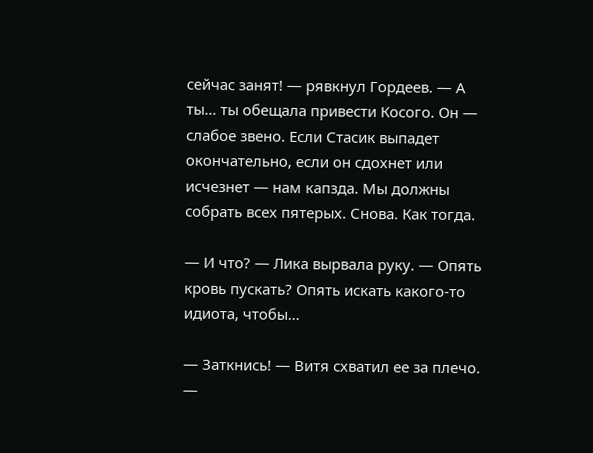сейчас занят! — рявкнул Гордеев. — А ты… ты обещала привести Косого. Он — слабое звено. Если Стасик выпадет окончательно, если он сдохнет или исчезнет — нам капзда. Мы должны собрать всех пятерых. Снова. Как тогда.

— И что? — Лика вырвала руку. — Опять кровь пускать? Опять искать какого-то идиота, чтобы…

— Заткнись! — Витя схватил ее за плечо. —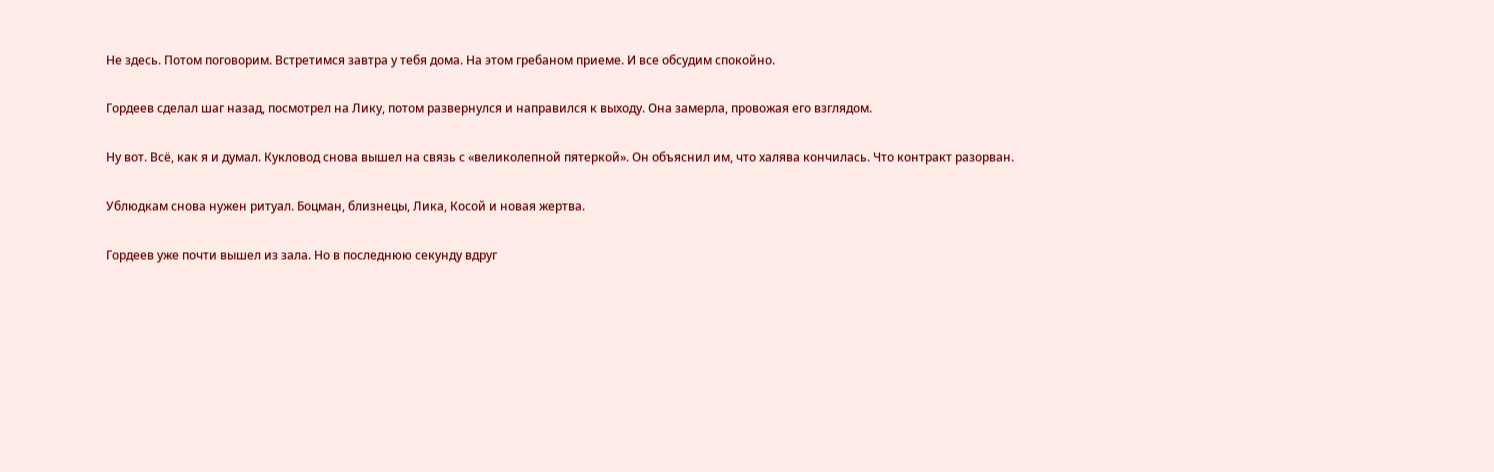Не здесь. Потом поговорим. Встретимся завтра у тебя дома. На этом гребаном приеме. И все обсудим спокойно.

Гордеев сделал шаг назад, посмотрел на Лику, потом развернулся и направился к выходу. Она замерла, провожая его взглядом.

Ну вот. Всё, как я и думал. Кукловод снова вышел на связь с «великолепной пятеркой». Он объяснил им, что халява кончилась. Что контракт разорван.

Ублюдкам снова нужен ритуал. Боцман, близнецы, Лика, Косой и новая жертва.

Гордеев уже почти вышел из зала. Но в последнюю секунду вдруг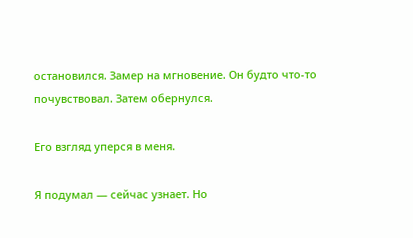остановился. Замер на мгновение. Он будто что-то почувствовал. Затем обернулся.

Его взгляд уперся в меня.

Я подумал — сейчас узнает. Но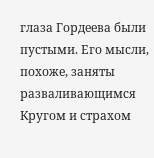глаза Гордеева были пустыми. Его мысли, похоже, заняты разваливающимся Кругом и страхом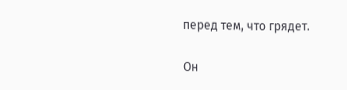перед тем, что грядет.

Он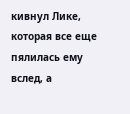кивнул Лике, которая все еще пялилась ему вслед, а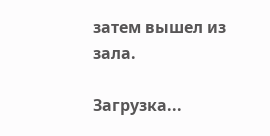затем вышел из зала.

Загрузка...